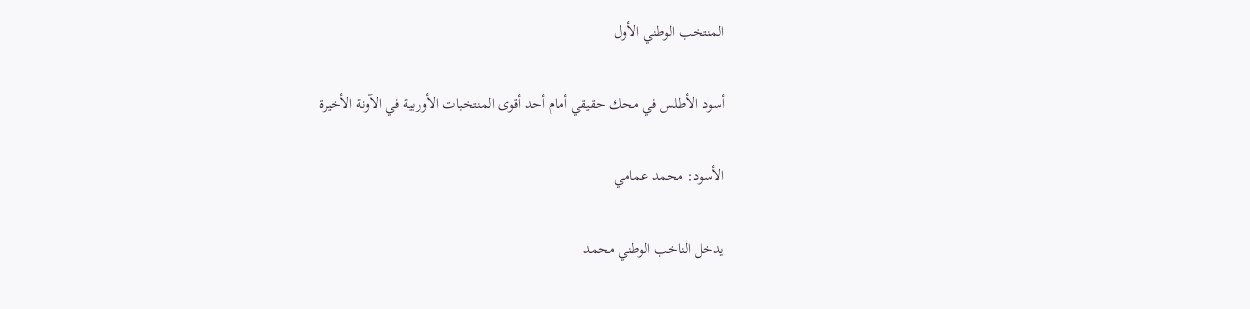المنتخب الوطني الأول

أسود الأطلس في محك حقيقي أمام أحد أقوى المنتخبات الأوربية في الآونة الأخيرة

الأسود: محمد عمامي

يدخل الناخب الوطني محمد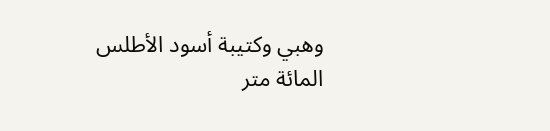وهبي وكتيبة أسود الأطلس المائة متر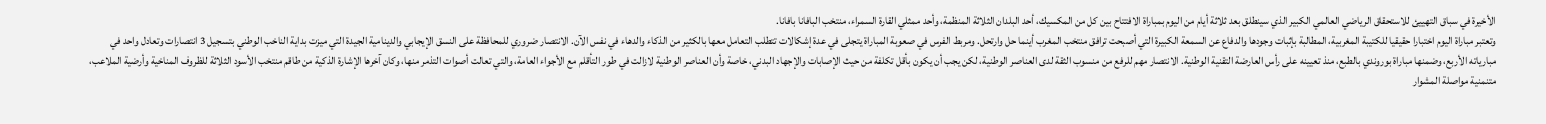الأخيرة في سباق التهييئ للاستحقاق الرياضي العالمي الكبير الذي سينطلق بعد ثلاثة أيام من اليوم بمباراة الافتتاح بين كل من المكسيك، أحد البلدان الثلاثة المنظمة، وأحد ممثلي القارة السمراء، منتخب البافانا بافانا.
وتعتبر مباراة اليوم اختبارا حقيقيا للكتيبة المغربية، المطالبة بإثبات وجودها والدفاع عن السمعة الكبيرة التي أصبحت ترافق منتخب المغرب أينما حل وارتحل. ومربط الفرس في صعوبة المباراة يتجلى في عدة إشكالات تتطلب التعامل معها بالكثير من الذكاء والدهاء في نفس الآن. الانتصار ضروري للمحافظة على النسق الإيجابي والدينامية الجيدة التي ميزت بداية الناخب الوطني بتسجيل 3 انتصارات وتعادل واحد في مبارياته الأربع، وضمنها مباراة بوروندي بالطبع، منذ تعيينه على رأس العارضة التقنية الوطنية. الانتصار مهم للرفع من منسوب الثقة لدى العناصر الوطنية، لكن يجب أن يكون بأقل تكلفة من حيث الإصابات والإجهاد البدني، خاصة وأن العناصر الوطنية لازالت في طور التأقلم مع الأجواء العامة، والتي تعالت أصوات التذمر منها، وكان آخرها الإشارة الذكية من طاقم منتخب الأسود الثلاثة للظروف المناخية وأرضية الملاعب، متنمنية مواصلة المشوار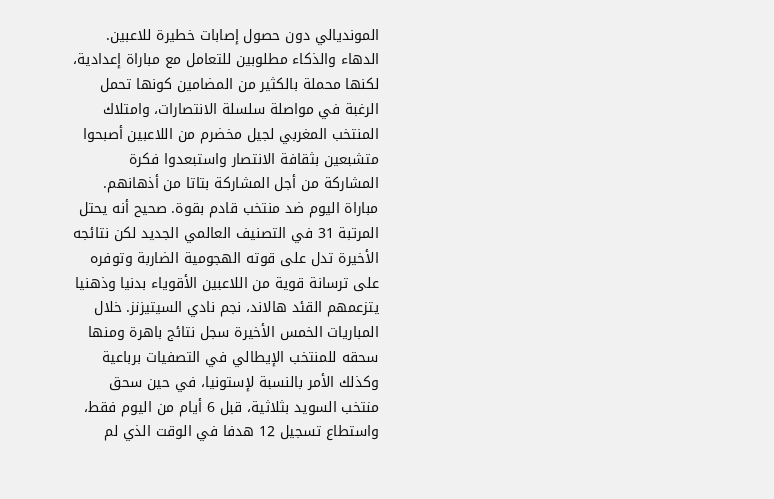المونديالي دون حصول إصابات خطيرة للاعبين. الدهاء والذكاء مطلوبين للتعامل مع مباراة إعدادية، لكنها محملة بالكثير من المضامين كونها تحمل الرغبة في مواصلة سلسلة الانتصارات، وامتلاك المنتخب المغربي لجيل مخضرم من اللاعبين أصبحوا متشبعين بثقافة الانتصار واستبعدوا فكرة المشاركة من أجل المشاركة بتاتا من أذهانهم.
مباراة اليوم ضد منتخب قادم بقوة. صحيح أنه يحتل المرتبة 31 في التصنيف العالمي الجديد لكن نتائجه الأخيرة تدل على قوته الهجومية الضاربة وتوفره على ترسانة قوية من اللاعبين الأقوياء بدنيا وذهنيا يتزعمهم القئد هالاند، نجم نادي السيتيزنز. خلال المباريات الخمس الأخيرة سجل نتائج باهرة ومنها سحقه للمنتخب الإيطالي في التصفيات برباعية وكذلك الأمر بالنسبة لإستونيا، في حين سحق منتخب السويد بثلاثية، قبل 6 أيام من اليوم فقط، واستطاع تسجيل 12 هدفا في الوقت الذي لم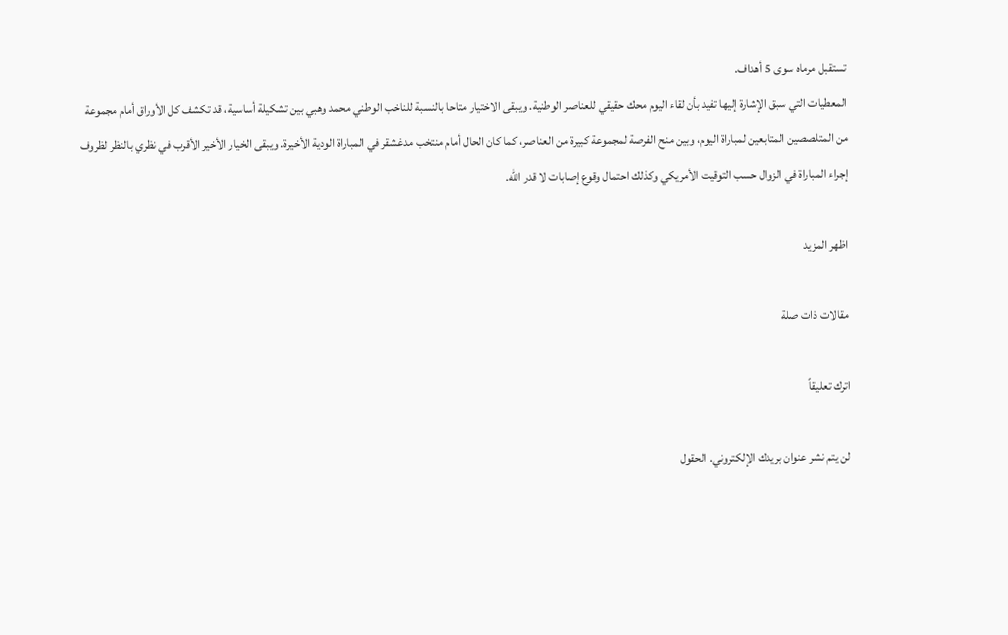تستقبل مرماه سوى 5 أهداف.
المعطيات التي سبق الإشارة إليها تفيد بأن لقاء اليوم محك حقيقي للعناصر الوطنية. ويبقى الاختيار متاحا بالنسبة للناخب الوطني محمد وهبي بين تشكيلة أساسية، قد تكشف كل الأوراق أمام مجموعة من المتلصصين المتابعين لمباراة اليوم، وبين منح الفرصة لمجموعة كبيرة من العناصر، كما كان الحال أمام منتخب مدغشقر في المباراة الودية الأخيرة. ويبقى الخيار الأخير الأقرب في نظري بالنظر لظروف إجراء المباراة في الزوال حسب التوقيت الأمريكي وكذلك احتمال وقوع إصابات لا قدر الله.

اظهر المزيد

مقالات ذات صلة

اترك تعليقاً

لن يتم نشر عنوان بريدك الإلكتروني. الحقول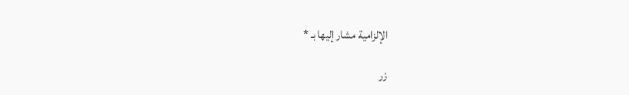الإلزامية مشار إليها بـ *

زر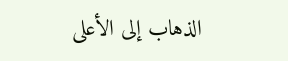الذهاب إلى الأعلى